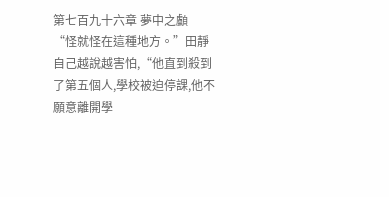第七百九十六章 夢中之顱
“怪就怪在這種地方。”田靜自己越說越害怕,“他直到殺到了第五個人,學校被迫停課,他不願意離開學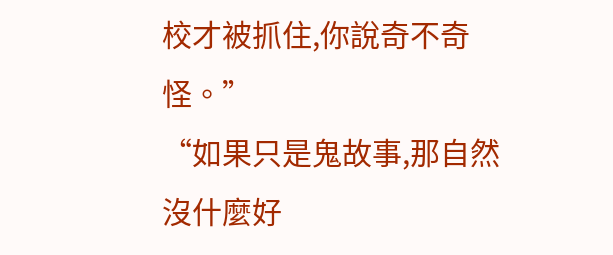校才被抓住,你說奇不奇怪。”
“如果只是鬼故事,那自然沒什麼好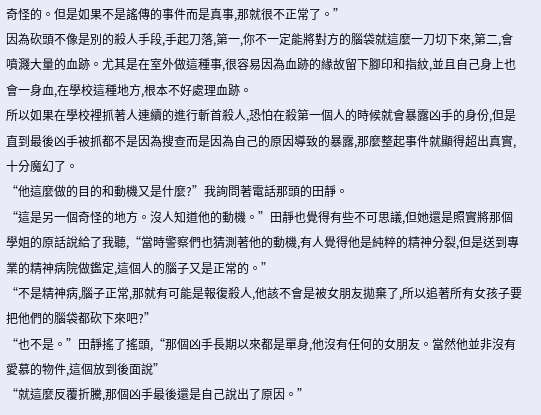奇怪的。但是如果不是謠傳的事件而是真事,那就很不正常了。”
因為砍頭不像是別的殺人手段,手起刀落,第一,你不一定能將對方的腦袋就這麼一刀切下來,第二,會噴濺大量的血跡。尤其是在室外做這種事,很容易因為血跡的緣故留下腳印和指紋,並且自己身上也會一身血,在學校這種地方,根本不好處理血跡。
所以如果在學校裡抓著人連續的進行斬首殺人,恐怕在殺第一個人的時候就會暴露凶手的身份,但是直到最後凶手被抓都不是因為搜查而是因為自己的原因導致的暴露,那麼整起事件就顯得超出真實,十分魔幻了。
“他這麼做的目的和動機又是什麼?”我詢問著電話那頭的田靜。
“這是另一個奇怪的地方。沒人知道他的動機。”田靜也覺得有些不可思議,但她還是照實將那個學姐的原話說給了我聽,“當時警察們也猜測著他的動機,有人覺得他是純粹的精神分裂,但是送到專業的精神病院做鑑定,這個人的腦子又是正常的。”
“不是精神病,腦子正常,那就有可能是報復殺人,他該不會是被女朋友拋棄了,所以追著所有女孩子要把他們的腦袋都砍下來吧?”
“也不是。”田靜搖了搖頭,“那個凶手長期以來都是單身,他沒有任何的女朋友。當然他並非沒有愛慕的物件,這個放到後面說”
“就這麼反覆折騰,那個凶手最後還是自己說出了原因。”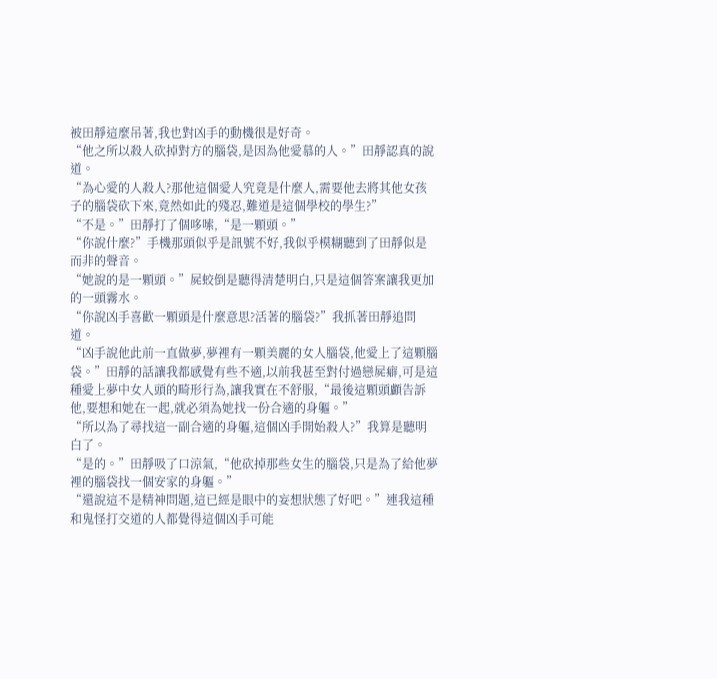被田靜這麼吊著,我也對凶手的動機很是好奇。
“他之所以殺人砍掉對方的腦袋,是因為他愛慕的人。”田靜認真的說道。
“為心愛的人殺人?那他這個愛人究竟是什麼人,需要他去將其他女孩子的腦袋砍下來,竟然如此的殘忍,難道是這個學校的學生?”
“不是。”田靜打了個哆嗦,“是一顆頭。”
“你說什麼?”手機那頭似乎是訊號不好,我似乎模糊聽到了田靜似是而非的聲音。
“她說的是一顆頭。”屍蛟倒是聽得清楚明白,只是這個答案讓我更加的一頭霧水。
“你說凶手喜歡一顆頭是什麼意思?活著的腦袋?”我抓著田靜追問道。
“凶手說他此前一直做夢,夢裡有一顆美麗的女人腦袋,他愛上了這顆腦袋。”田靜的話讓我都感覺有些不適,以前我甚至對付過戀屍癖,可是這種愛上夢中女人頭的畸形行為,讓我實在不舒服,“最後這顆頭顱告訴他,要想和她在一起,就必須為她找一份合適的身軀。”
“所以為了尋找這一副合適的身軀,這個凶手開始殺人?”我算是聽明白了。
“是的。”田靜吸了口涼氣,“他砍掉那些女生的腦袋,只是為了給他夢裡的腦袋找一個安家的身軀。”
“還說這不是精神問題,這已經是眼中的妄想狀態了好吧。”連我這種和鬼怪打交道的人都覺得這個凶手可能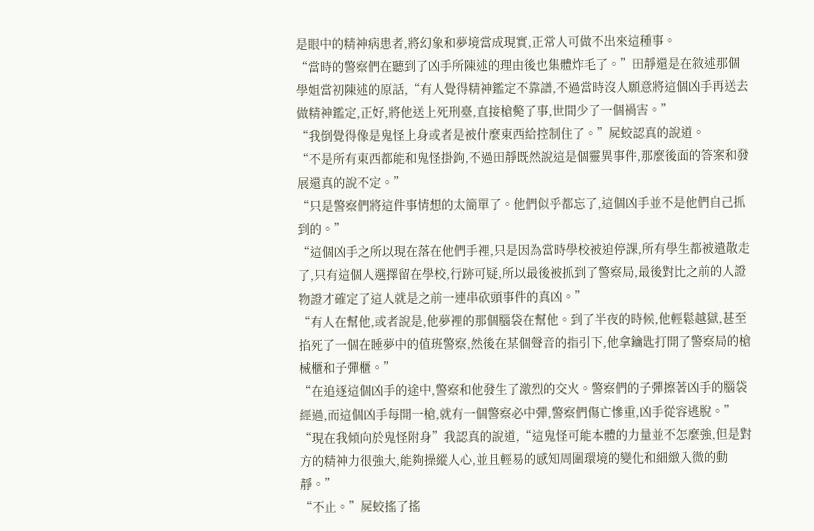是眼中的精神病患者,將幻象和夢境當成現實,正常人可做不出來這種事。
“當時的警察們在聽到了凶手所陳述的理由後也集體炸毛了。”田靜還是在敘述那個學姐當初陳述的原話,“有人覺得精神鑑定不靠譜,不過當時沒人願意將這個凶手再送去做精神鑑定,正好,將他送上死刑臺,直接槍斃了事,世間少了一個禍害。”
“我倒覺得像是鬼怪上身或者是被什麼東西給控制住了。”屍蛟認真的說道。
“不是所有東西都能和鬼怪掛鉤,不過田靜既然說這是個靈異事件,那麼後面的答案和發展還真的說不定。”
“只是警察們將這件事情想的太簡單了。他們似乎都忘了,這個凶手並不是他們自己抓到的。”
“這個凶手之所以現在落在他們手裡,只是因為當時學校被迫停課,所有學生都被遣散走了,只有這個人選擇留在學校,行跡可疑,所以最後被抓到了警察局,最後對比之前的人證物證才確定了這人就是之前一連串砍頭事件的真凶。”
“有人在幫他,或者說是,他夢裡的那個腦袋在幫他。到了半夜的時候,他輕鬆越獄,甚至掐死了一個在睡夢中的值班警察,然後在某個聲音的指引下,他拿鑰匙打開了警察局的槍械櫃和子彈櫃。”
“在追逐這個凶手的途中,警察和他發生了激烈的交火。警察們的子彈擦著凶手的腦袋經過,而這個凶手每開一槍,就有一個警察必中彈,警察們傷亡慘重,凶手從容逃脫。”
“現在我傾向於鬼怪附身”我認真的說道,“這鬼怪可能本體的力量並不怎麼強,但是對方的精神力很強大,能夠操縱人心,並且輕易的感知周圍環境的變化和細緻入微的動靜。”
“不止。”屍蛟搖了搖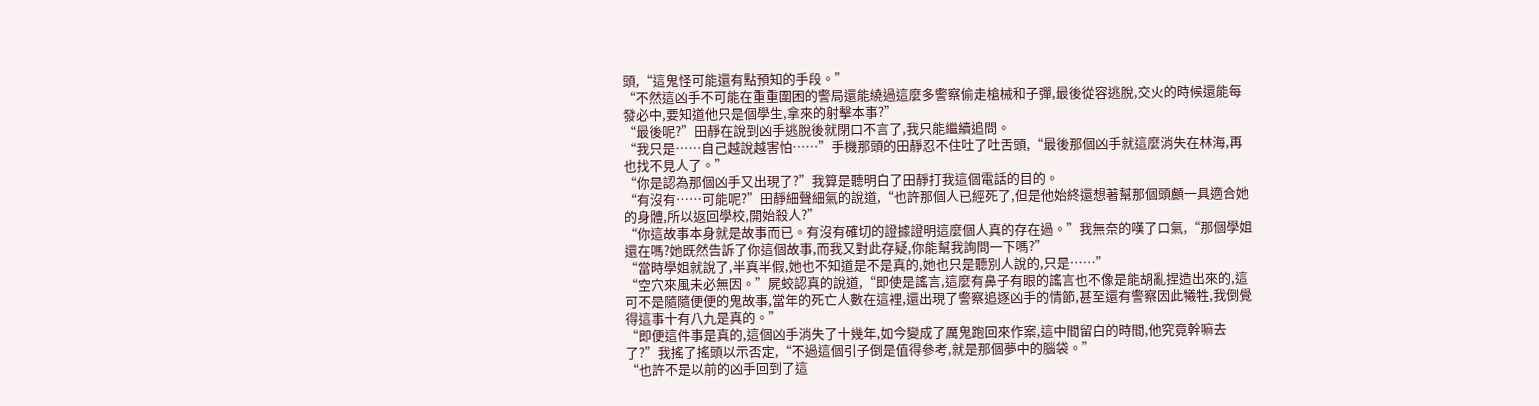頭,“這鬼怪可能還有點預知的手段。”
“不然這凶手不可能在重重圍困的警局還能繞過這麼多警察偷走槍械和子彈,最後從容逃脫,交火的時候還能每發必中,要知道他只是個學生,拿來的射擊本事?”
“最後呢?”田靜在說到凶手逃脫後就閉口不言了,我只能繼續追問。
“我只是……自己越說越害怕……”手機那頭的田靜忍不住吐了吐舌頭,“最後那個凶手就這麼消失在林海,再也找不見人了。”
“你是認為那個凶手又出現了?”我算是聽明白了田靜打我這個電話的目的。
“有沒有……可能呢?”田靜細聲細氣的說道,“也許那個人已經死了,但是他始終還想著幫那個頭顱一具適合她的身體,所以返回學校,開始殺人?”
“你這故事本身就是故事而已。有沒有確切的證據證明這麼個人真的存在過。”我無奈的嘆了口氣,“那個學姐還在嗎?她既然告訴了你這個故事,而我又對此存疑,你能幫我詢問一下嗎?”
“當時學姐就說了,半真半假,她也不知道是不是真的,她也只是聽別人說的,只是……”
“空穴來風未必無因。”屍蛟認真的說道,“即使是謠言,這麼有鼻子有眼的謠言也不像是能胡亂捏造出來的,這可不是隨隨便便的鬼故事,當年的死亡人數在這裡,還出現了警察追逐凶手的情節,甚至還有警察因此犧牲,我倒覺得這事十有八九是真的。”
“即便這件事是真的,這個凶手消失了十幾年,如今變成了厲鬼跑回來作案,這中間留白的時間,他究竟幹嘛去了?”我搖了搖頭以示否定,“不過這個引子倒是值得參考,就是那個夢中的腦袋。”
“也許不是以前的凶手回到了這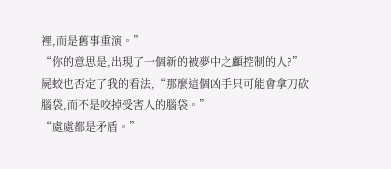裡,而是舊事重演。”
“你的意思是,出現了一個新的被夢中之顱控制的人?”屍蛟也否定了我的看法,“那麼這個凶手只可能會拿刀砍腦袋,而不是咬掉受害人的腦袋。”
“處處都是矛盾。”